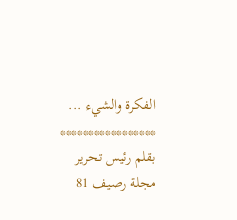الفكرة والشيء ...
*****************
بقلم رئيس تحرير مجلة رصيف 81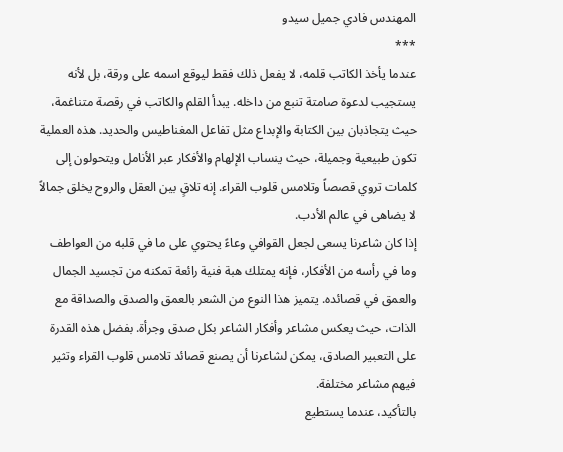المهندس فادي جميل سيدو
***
عندما يأخذ الكاتب قلمه، لا يفعل ذلك فقط ليوقع اسمه على ورقة، بل لأنه يستجيب لدعوة صامتة تنبع من داخله. يبدأ القلم والكاتب في رقصة متناغمة، حيث يتجاذبان بين الكتابة والإبداع مثل تفاعل المغناطيس والحديد. هذه العملية تكون طبيعية وجميلة، حيث ينساب الإلهام والأفكار عبر الأنامل ويتحولون إلى كلمات تروي قصصاً وتلامس قلوب القراء. إنه تلاقٍ بين العقل والروح يخلق جمالاً لا يضاهى في عالم الأدب.
إذا كان شاعرنا يسعى لجعل القوافي وعاءً يحتوي على ما في قلبه من العواطف وما في رأسه من الأفكار، فإنه يمتلك هبة فنية رائعة تمكنه من تجسيد الجمال والعمق في قصائده. يتميز هذا النوع من الشعر بالعمق والصدق والصداقة مع الذات، حيث يعكس مشاعر وأفكار الشاعر بكل صدق وجرأة. بفضل هذه القدرة على التعبير الصادق، يمكن لشاعرنا أن يصنع قصائد تلامس قلوب القراء وتثير فيهم مشاعر مختلفة.
بالتأكيد، عندما يستطيع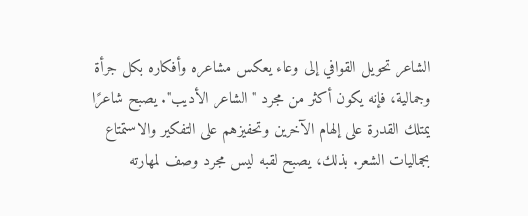الشاعر تحويل القوافي إلى وعاء يعكس مشاعره وأفكاره بكل جرأة وجمالية، فإنه يكون أكثر من مجرد "الشاعر الأديب". يصبح شاعرًا يمتلك القدرة على إلهام الآخرين وتحفيزهم على التفكير والاستمتاع بجماليات الشعر. بذلك، يصبح لقبه ليس مجرد وصف لمهارته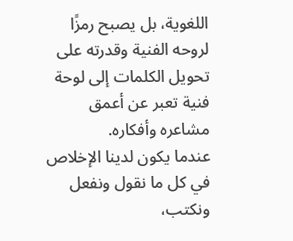اللغوية، بل يصبح رمزًا لروحه الفنية وقدرته على تحويل الكلمات إلى لوحة فنية تعبر عن أعمق مشاعره وأفكاره.
عندما يكون لدينا الإخلاص في كل ما نقول ونفعل ونكتب،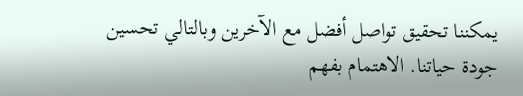يمكننا تحقيق تواصل أفضل مع الآخرين وبالتالي تحسين جودة حياتنا. الاهتمام بفهم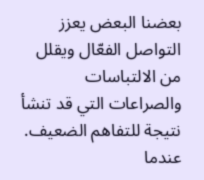بعضنا البعض يعزز التواصل الفعّال ويقلل من الالتباسات والصراعات التي قد تنشأ نتيجة للتفاهم الضعيف. عندما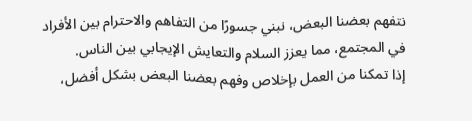نتفهم بعضنا البعض، نبني جسورًا من التفاهم والاحترام بين الأفراد في المجتمع، مما يعزز السلام والتعايش الإيجابي بين الناس.
إذا تمكنا من العمل بإخلاص وفهم بعضنا البعض بشكل أفضل،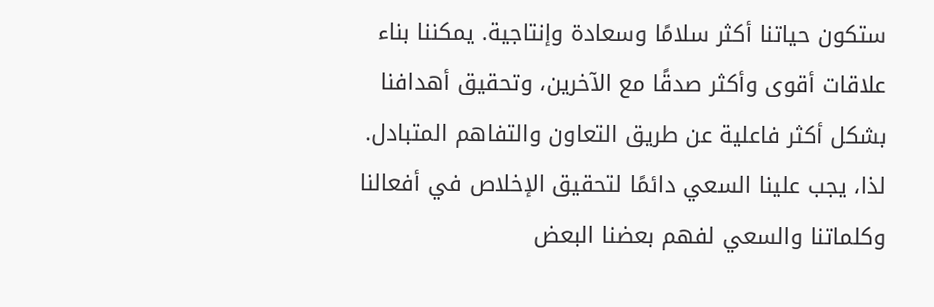ستكون حياتنا أكثر سلامًا وسعادة وإنتاجية. يمكننا بناء علاقات أقوى وأكثر صدقًا مع الآخرين، وتحقيق أهدافنا بشكل أكثر فاعلية عن طريق التعاون والتفاهم المتبادل. لذا، يجب علينا السعي دائمًا لتحقيق الإخلاص في أفعالنا وكلماتنا والسعي لفهم بعضنا البعض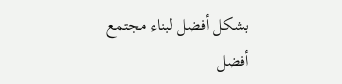بشكل أفضل لبناء مجتمع أفضل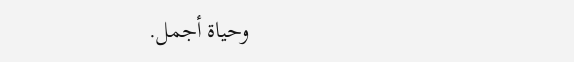وحياة أجمل.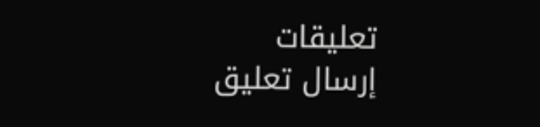تعليقات
إرسال تعليق